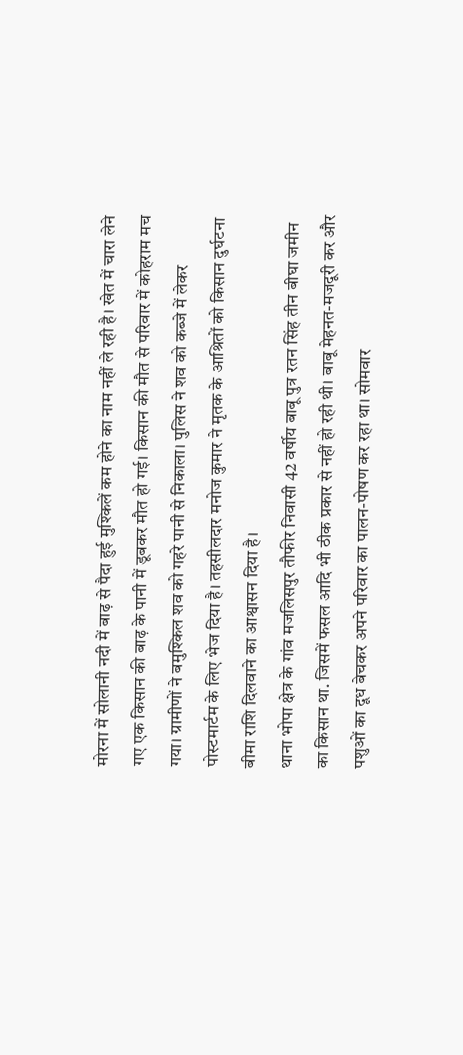मोरना में सोलानी नदी में बाढ़ से पैदा हुई मुश्किलें कम होने का नाम नहीं ले रही है। खेत में चारा लेने गए एक किसान की बाढ़ के पानी में डूबकर मौत हो गई। किसान की मौत से परिवार में कोहराम मच गया। ग्रामीणों ने बमुश्किल शव को गहरे पानी से निकाला। पुलिस ने शव को कब्जे में लेकर पोस्टमार्टम के लिए भेज दिया है। तहसीलदार मनोज कुमार ने मृतक के आश्रितों को किसान दुर्घटना बीमा राशि दिलवाने का आश्वासन दिया है।
थाना भोपा क्षेत्र के गांव मजलिसपुर तौफीर निवासी 42 वर्षीय बाबू पुत्र रतन सिंह तीन बीघा जमीन का किसान था. जिसमें फसल आदि भी ठीक प्रकार से नहीं हो रही थी। बाबू मेहनत-मजदूरी कर और पशुओं का दूध बेचकर अपने परिवार का पालन-पोषण कर रहा था। सोमवार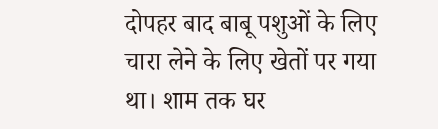दोपहर बाद बाबू पशुओं के लिए चारा लेने के लिए खेतों पर गया था। शाम तक घर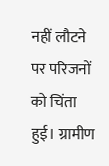नहीं लौटने पर परिजनों को चिंता हुई। ग्रामीण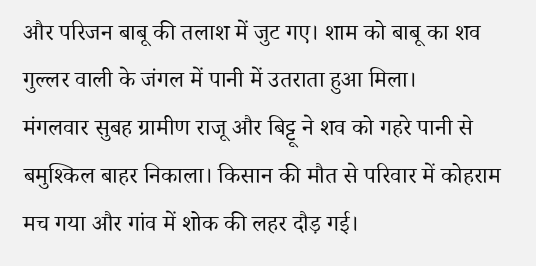और परिजन बाबू की तलाश में जुट गए। शाम को बाबू का शव गुल्लर वाली के जंगल में पानी में उतराता हुआ मिला।
मंगलवार सुबह ग्रामीण राजू और बिट्टू ने शव को गहरे पानी से बमुश्किल बाहर निकाला। किसान की मौत से परिवार में कोहराम मच गया और गांव में शोक की लहर दौड़ गई।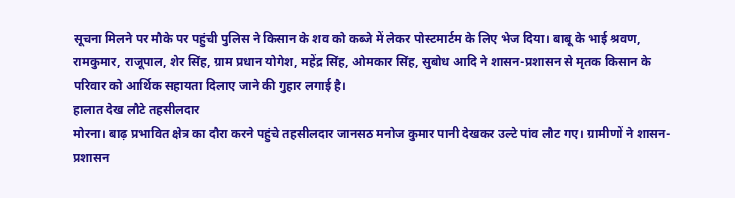सूचना मिलने पर मौके पर पहुंची पुलिस ने किसान के शव को कब्जे में लेकर पोस्टमार्टम के लिए भेज दिया। बाबू के भाई श्रवण, रामकुमार, राजूपाल, शेर सिंह, ग्राम प्रधान योगेश, महेंद्र सिंह, ओमकार सिंह, सुबोध आदि ने शासन-प्रशासन से मृतक किसान के परिवार को आर्थिक सहायता दिलाए जाने की गुहार लगाई है।
हालात देख लौटे तहसीलदार
मोरना। बाढ़ प्रभावित क्षेत्र का दौरा करने पहुंचे तहसीलदार जानसठ मनोज कुमार पानी देखकर उल्टे पांव लौट गए। ग्रामीणों ने शासन-प्रशासन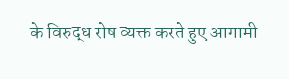के विरुद्ध रोष व्यक्त करते हुए आगामी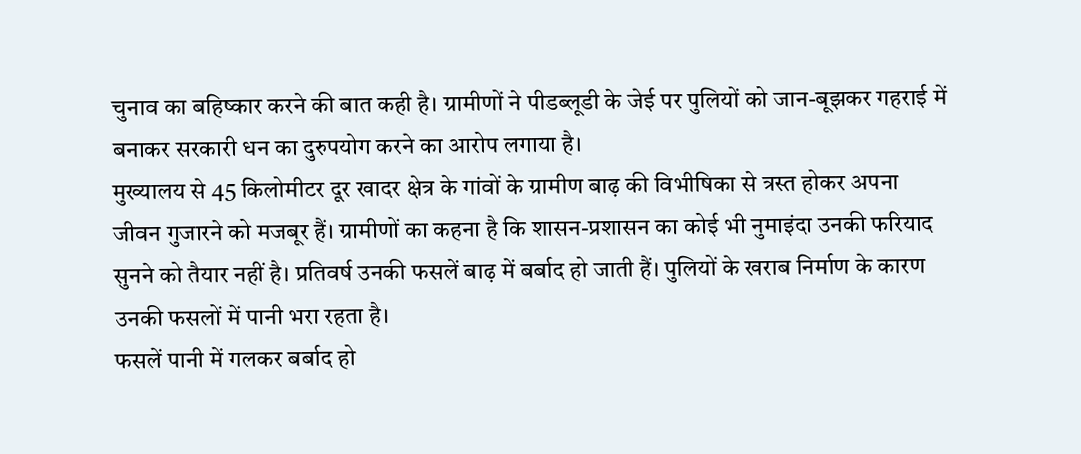चुनाव का बहिष्कार करने की बात कही है। ग्रामीणों ने पीडब्लूडी के जेई पर पुलियों को जान-बूझकर गहराई में बनाकर सरकारी धन का दुरुपयोग करने का आरोप लगाया है।
मुख्यालय से 45 किलोमीटर दूर खादर क्षेत्र के गांवों के ग्रामीण बाढ़ की विभीषिका से त्रस्त होकर अपना जीवन गुजारने को मजबूर हैं। ग्रामीणों का कहना है कि शासन-प्रशासन का कोई भी नुमाइंदा उनकी फरियाद सुनने को तैयार नहीं है। प्रतिवर्ष उनकी फसलें बाढ़ में बर्बाद हो जाती हैं। पुलियों के खराब निर्माण के कारण उनकी फसलों में पानी भरा रहता है।
फसलें पानी में गलकर बर्बाद हो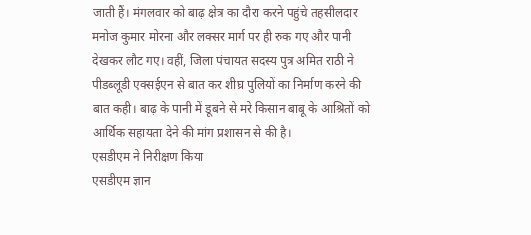जाती हैं। मंगलवार को बाढ़ क्षेत्र का दौरा करने पहुंचे तहसीलदार मनोज कुमार मोरना और लक्सर मार्ग पर ही रुक गए और पानी देखकर लौट गए। वहीं, जिला पंचायत सदस्य पुत्र अमित राठी ने पीडब्लूडी एक्सईएन से बात कर शीघ्र पुलियों का निर्माण करने की बात कही। बाढ़ के पानी में डूबने से मरे किसान बाबू के आश्रितों को आर्थिक सहायता देने की मांग प्रशासन से की है।
एसडीएम ने निरीक्षण किया
एसडीएम ज्ञान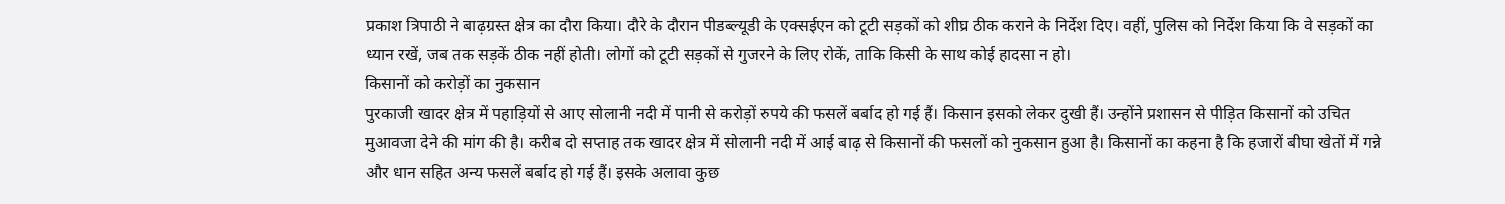प्रकाश त्रिपाठी ने बाढ़ग्रस्त क्षेत्र का दौरा किया। दौरे के दौरान पीडब्ल्यूडी के एक्सईएन को टूटी सड़कों को शीघ्र ठीक कराने के निर्देश दिए। वहीं, पुलिस को निर्देश किया कि वे सड़कों का ध्यान रखें, जब तक सड़कें ठीक नहीं होती। लोगों को टूटी सड़कों से गुजरने के लिए रोकें, ताकि किसी के साथ कोई हादसा न हो।
किसानों को करोड़ों का नुकसान
पुरकाजी खादर क्षेत्र में पहाड़ियों से आए सोलानी नदी में पानी से करोड़ों रुपये की फसलें बर्बाद हो गई हैं। किसान इसको लेकर दुखी हैं। उन्होंने प्रशासन से पीड़ित किसानों को उचित मुआवजा देने की मांग की है। करीब दो सप्ताह तक खादर क्षेत्र में सोलानी नदी में आई बाढ़ से किसानों की फसलों को नुकसान हुआ है। किसानों का कहना है कि हजारों बीघा खेतों में गन्ने और धान सहित अन्य फसलें बर्बाद हो गई हैं। इसके अलावा कुछ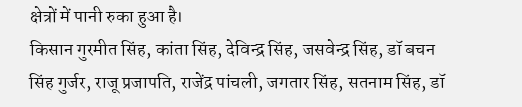क्षेत्रों में पानी रुका हुआ है।
किसान गुरमीत सिंह, कांता सिंह, देविन्द्र सिंह, जसवेन्द्र सिंह, डॉ बचन सिंह गुर्जर, राजू प्रजापति, राजेंद्र पांचली, जगतार सिंह, सतनाम सिंह, डॉ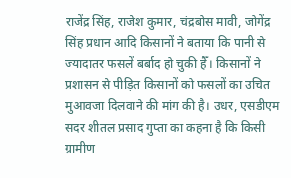राजेंद्र सिंह, राजेश कुमार, चंद्रबोस मावी, जोगेंद्र सिंह प्रधान आदि किसानों ने बताया कि पानी से ज्यादातर फसलें बर्बाद हो चुकी हैँ। किसानों ने प्रशासन से पीड़ित किसानों को फसलों का उचित मुआवजा दिलवाने की मांग की है। उधर, एसडीएम सदर शीतल प्रसाद गुप्ता का कहना है कि किसी ग्रामीण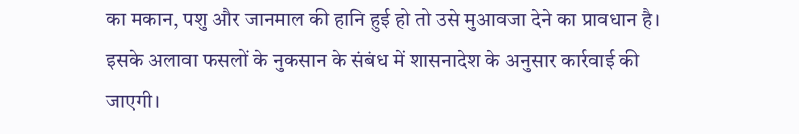का मकान, पशु और जानमाल की हानि हुई हो तो उसे मुआवजा देने का प्रावधान है। इसके अलावा फसलों के नुकसान के संबंध में शासनादेश के अनुसार कार्रवाई की जाएगी।